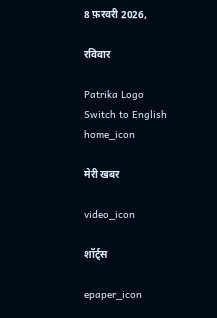8 फ़रवरी 2026,

रविवार

Patrika Logo
Switch to English
home_icon

मेरी खबर

video_icon

शॉर्ट्स

epaper_icon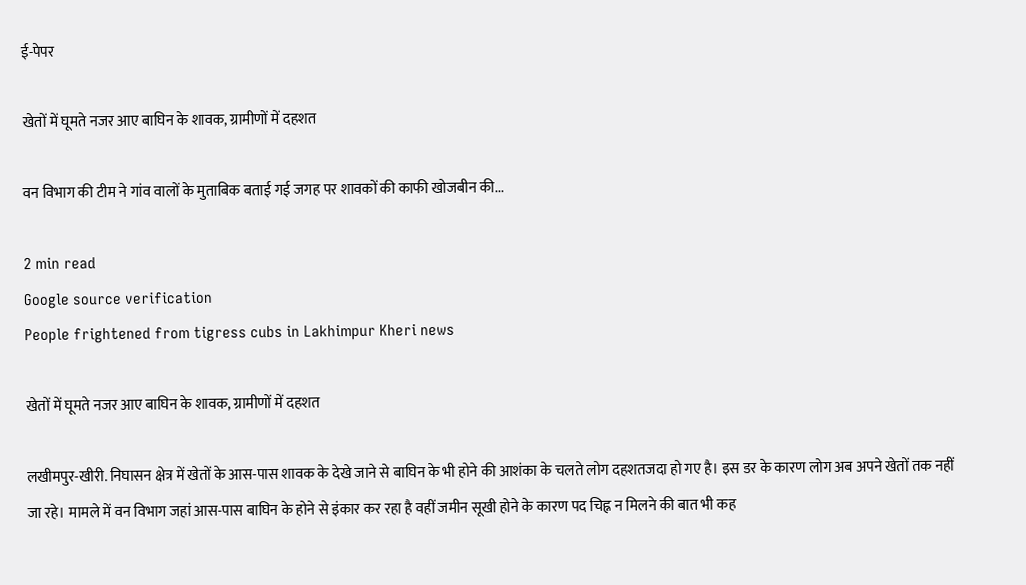ई-पेपर

खेतों में घूमते नजर आए बाघिन के शावक, ग्रामीणों में दहशत

वन विभाग की टीम ने गांव वालों के मुताबिक बताई गई जगह पर शावकों की काफी खोजबीन की...

2 min read
Google source verification
People frightened from tigress cubs in Lakhimpur Kheri news

खेतों में घूमते नजर आए बाघिन के शावक, ग्रामीणों में दहशत

लखीमपुर-खीरी. निघासन क्षेत्र में खेतों के आस-पास शावक के देखे जाने से बाघिन के भी होने की आशंका के चलते लोग दहशतजदा हो गए है। इस डर के कारण लोग अब अपने खेतों तक नहीं जा रहे। मामले में वन विभाग जहां आस-पास बाघिन के होने से इंकार कर रहा है वहीं जमीन सूखी होने के कारण पद चिह्न न मिलने की बात भी कह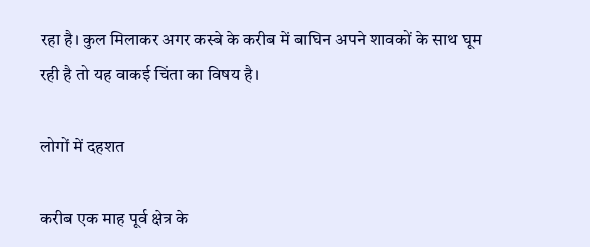रहा है। कुल मिलाकर अगर कस्बे के करीब में बाघिन अपने शावकों के साथ घूम रही है तो यह वाकई चिंता का विषय है।

लोगों में दहशत

करीब एक माह पूर्व क्षेत्र के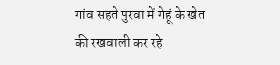गांव सहते पुरवा में गेहूं के खेत की रखवाली कर रहे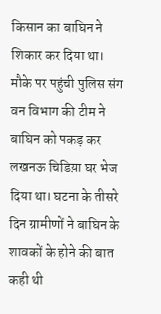किसान का बाघिन ने शिकार कर दिया था। मौके पर पहुंची पुलिस संग वन विभाग की टीम ने बाघिन को पकड़ कर लखनऊ चिडिय़ा घर भेज दिया था। घटना के तीसरे दिन ग्रामीणों ने बाघिन के शावकों के होने की बात कही थी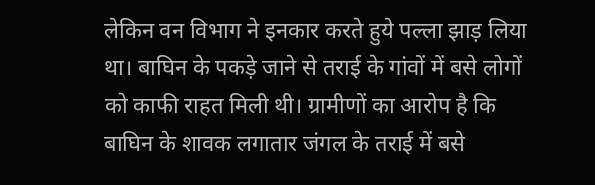लेकिन वन विभाग ने इनकार करते हुये पल्ला झाड़ लिया था। बाघिन के पकड़े जाने से तराई के गांवों में बसे लोगों को काफी राहत मिली थी। ग्रामीणों का आरोप है कि बाघिन के शावक लगातार जंगल के तराई में बसे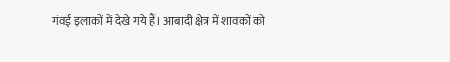गंवई इलाकों में देखे गये हैं। आबादी क्षेत्र में शावकों को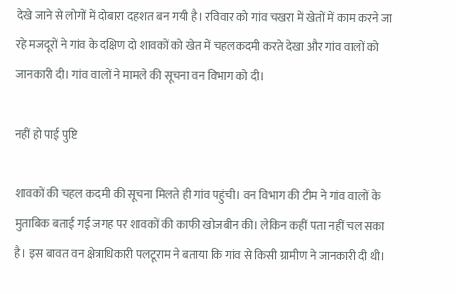देखे जाने से लोगों में दोबारा दहशत बन गयी है। रविवार को गांव चखरा में खेतों में काम करने जा रहे मजदूरों ने गांव के दक्षिण दो शावकों को खेत में चहलकदमी करते देखा और गांव वालों को जानकारी दी। गांव वालों ने मामले की सूचना वन विभाग को दी।

नहीं हो पाई पुष्टि

शावकों की चहल कदमी की सूचना मिलते ही गांव पहुंची। वन विभाग की टीम ने गांव वालों के मुताबिक बताई गई जगह पर शावकों की काफी खोजबीन की। लेकिन कहीं पता नहीं चल सका है। इस बावत वन क्षेत्राधिकारी पलटूराम ने बताया कि गांव से किसी ग्रामीण ने जानकारी दी थी।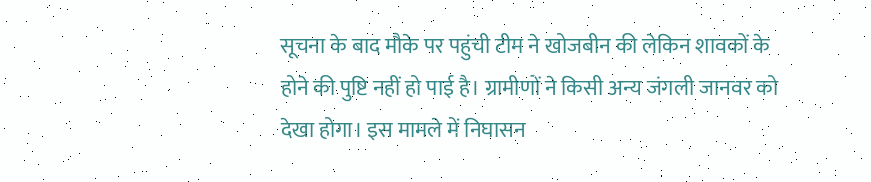सूचना के बाद मौके पर पहुंची टीम ने खोजबीन की लेकिन शावकों के होने की पुष्टि नहीं हो पाई है। ग्रामीणों ने किसी अन्य जंगली जानवर को देखा होगा। इस मामले में निघासन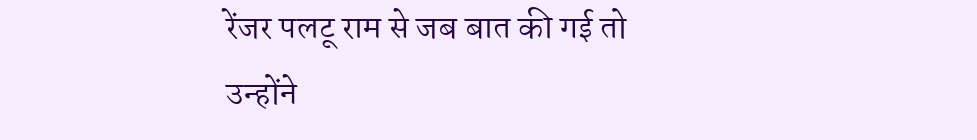रेंजर पलटू राम से जब बात की गई तो उन्होंने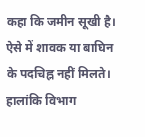कहा कि जमीन सूखी है। ऐसे में शावक या बाघिन के पदचिह्न नहीं मिलते। हालांकि विभाग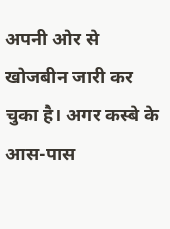अपनी ओर से खोजबीन जारी कर चुका है। अगर कस्बे के आस-पास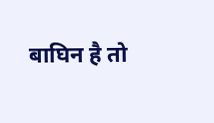बाघिन है तो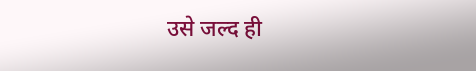उसे जल्द ही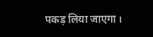पकड़ लिया जाएगा।